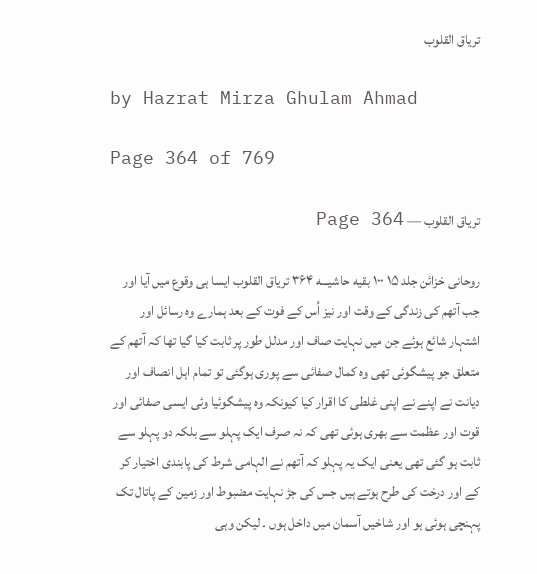تریاق القلوب

by Hazrat Mirza Ghulam Ahmad

Page 364 of 769

تریاق القلوب — Page 364

روحانی خزائن جلد ۱۵ ۱۰۰ بقيه حاشيـــه ۳۶۴ تریاق القلوب ایسا ہی وقوع میں آیا اور جب آتھم کی زندگی کے وقت اور نیز اُس کے فوت کے بعد ہمارے وہ رسائل اور اشتہار شائع ہوئے جن میں نہایت صاف اور مدلل طور پر ثابت کیا گیا تھا کہ آتھم کے متعلق جو پیشگوئی تھی وہ کمال صفائی سے پوری ہوگئی تو تمام اہل انصاف اور دیانت نے اپنے نے اپنی غلطی کا اقرار کیا کیونکہ وہ پیشگوئیا وئی ایسی صفائی اور قوت اور عظمت سے بھری ہوئی تھی کہ نہ صرف ایک پہلو سے بلکہ دو پہلو سے ثابت ہو گئی تھی یعنی ایک یہ پہلو کہ آتھم نے الہامی شرط کی پابندی اختیار کر کے اور درخت کی طرح ہوتے ہیں جس کی جڑ نہایت مضبوط اور زمین کے پاتال تک پہنچی ہوئی ہو اور شاخیں آسمان میں داخل ہوں ۔ لیکن وہی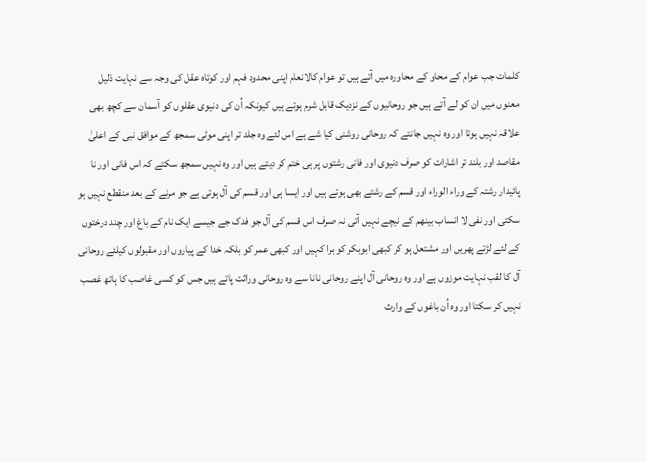کلمات جب عوام کے محاو کے محاورہ میں آتے ہیں تو عوام کالانعام اپنی محدود فہم اور کوتاہ عقل کی وجہ سے نہایت ذلیل معنوں میں ان کو لے آتے ہیں جو روحانیوں کے نزدیک قابل شرم ہوتے ہیں کیونکہ اُن کی دنیوی عقلوں کو آسمان سے کچھ بھی علاقہ نہیں ہوتا اور وہ نہیں جانتے کہ روحانی روشنی کیا شے ہے اس لئے وہ جلد تر اپنی موٹی سمجھ کے موافق نبی کے اعلیٰ مقاصد اور بلند تر اشارات کو صرف دنیوی اور فانی رشتوں پر ہی ختم کر دیتے ہیں اور وہ نہیں سمجھ سکتے کہ اس فانی اور نا پائیدار رشتہ کے وراء الوراء اور قسم کے رشتے بھی ہوتے ہیں اور ایسا ہی اور قسم کی آل ہوتی ہے جو مرنے کے بعد منقطع نہیں ہو سکتی اور نفی لا انساب بينهم کے نیچے نہیں آتی نہ صرف اس قسم کی آل جو فدک جے جیسے ایک نام کے باغ اور چند درختوں کے لئے لڑتے پھریں اور مشتعل ہو کر کبھی ابوبکر کو برا کہیں اور کبھی عمر کو بلکہ خدا کے پیاروں اور مقبولوں کیلئے روحانی آل کا لقب نہایت موزوں ہے اور وہ روحانی آل اپنے روحانی نانا سے وہ روحانی وراثت پاتے ہیں جس کو کسی غاصب کا ہاتھ غصب نہیں کر سکتا اور وہ اُن باغوں کے وارث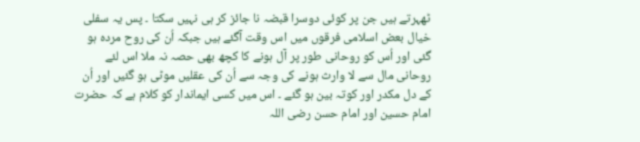ٹھہرتے ہیں جن پر کوئی دوسرا قبضہ نا جائز کر ہی نہیں سکتا ۔ پس یہ سفلی خیال بعض اسلامی فرقوں میں اس وقت آگئے ہیں جبکہ اُن کی روح مردہ ہو گئی اور اُس کو روحانی طور پر آل ہونے کا کچھ بھی حصہ نہ ملا اس لئے روحانی مال سے لا وارث ہونے کی وجہ سے اُن کی عقلیں موٹی ہو گئیں اور اُن کے دل مکدر اور کوتہ بین ہو گئے ۔ اس میں کسی ایماندار کو کلام ہے کہ حضرت امام حسین اور امام حسن رضی اللہ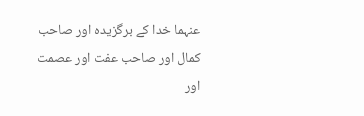عنہما خدا کے برگزیدہ اور صاحب کمال اور صاحب عفت اور عصمت اور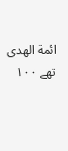ائمة الهدی تھے ۱۰۰